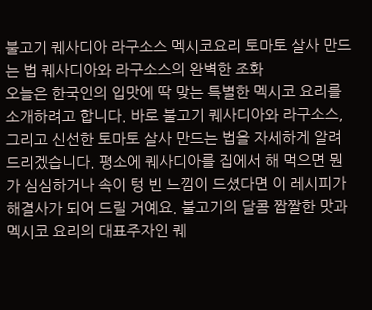불고기 퀘사디아 라구소스 멕시코요리 토마토 살사 만드는 법 퀘사디아와 라구소스의 완벽한 조화
오늘은 한국인의 입맛에 딱 맞는 특별한 멕시코 요리를 소개하려고 합니다. 바로 불고기 퀘사디아와 라구소스, 그리고 신선한 토마토 살사 만드는 법을 자세하게 알려드리겠습니다. 평소에 퀘사디아를 집에서 해 먹으면 뭔가 심심하거나 속이 텅 빈 느낌이 드셨다면 이 레시피가 해결사가 되어 드릴 거예요. 불고기의 달콤 짭짤한 맛과 멕시코 요리의 대표주자인 퀘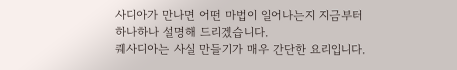사디아가 만나면 어떤 마법이 일어나는지 지금부터 하나하나 설명해 드리겠습니다.
퀘사디아는 사실 만들기가 매우 간단한 요리입니다.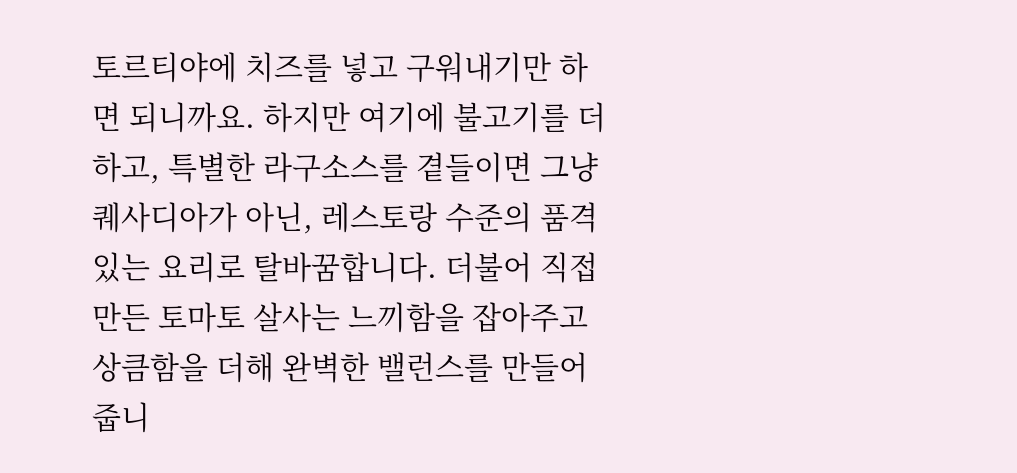토르티야에 치즈를 넣고 구워내기만 하면 되니까요. 하지만 여기에 불고기를 더하고, 특별한 라구소스를 곁들이면 그냥 퀘사디아가 아닌, 레스토랑 수준의 품격 있는 요리로 탈바꿈합니다. 더불어 직접 만든 토마토 살사는 느끼함을 잡아주고 상큼함을 더해 완벽한 밸런스를 만들어 줍니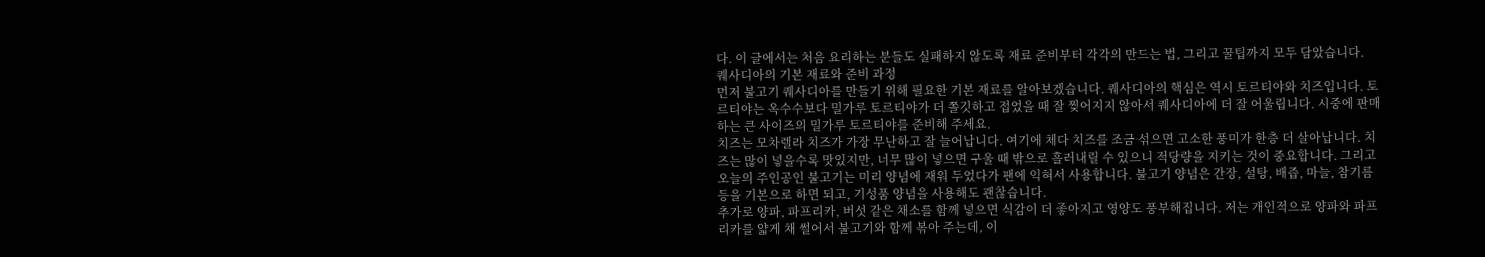다. 이 글에서는 처음 요리하는 분들도 실패하지 않도록 재료 준비부터 각각의 만드는 법, 그리고 꿀팁까지 모두 담았습니다.
퀘사디아의 기본 재료와 준비 과정
먼저 불고기 퀘사디아를 만들기 위해 필요한 기본 재료를 알아보겠습니다. 퀘사디아의 핵심은 역시 토르티야와 치즈입니다. 토르티야는 옥수수보다 밀가루 토르티야가 더 쫄깃하고 접었을 때 잘 찢어지지 않아서 퀘사디아에 더 잘 어울립니다. 시중에 판매하는 큰 사이즈의 밀가루 토르티야를 준비해 주세요.
치즈는 모차렐라 치즈가 가장 무난하고 잘 늘어납니다. 여기에 체다 치즈를 조금 섞으면 고소한 풍미가 한층 더 살아납니다. 치즈는 많이 넣을수록 맛있지만, 너무 많이 넣으면 구울 때 밖으로 흘러내릴 수 있으니 적당량을 지키는 것이 중요합니다. 그리고 오늘의 주인공인 불고기는 미리 양념에 재워 두었다가 팬에 익혀서 사용합니다. 불고기 양념은 간장, 설탕, 배즙, 마늘, 참기름 등을 기본으로 하면 되고, 기성품 양념을 사용해도 괜찮습니다.
추가로 양파, 파프리카, 버섯 같은 채소를 함께 넣으면 식감이 더 좋아지고 영양도 풍부해집니다. 저는 개인적으로 양파와 파프리카를 얇게 채 썰어서 불고기와 함께 볶아 주는데, 이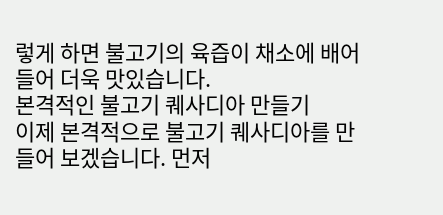렇게 하면 불고기의 육즙이 채소에 배어들어 더욱 맛있습니다.
본격적인 불고기 퀘사디아 만들기
이제 본격적으로 불고기 퀘사디아를 만들어 보겠습니다. 먼저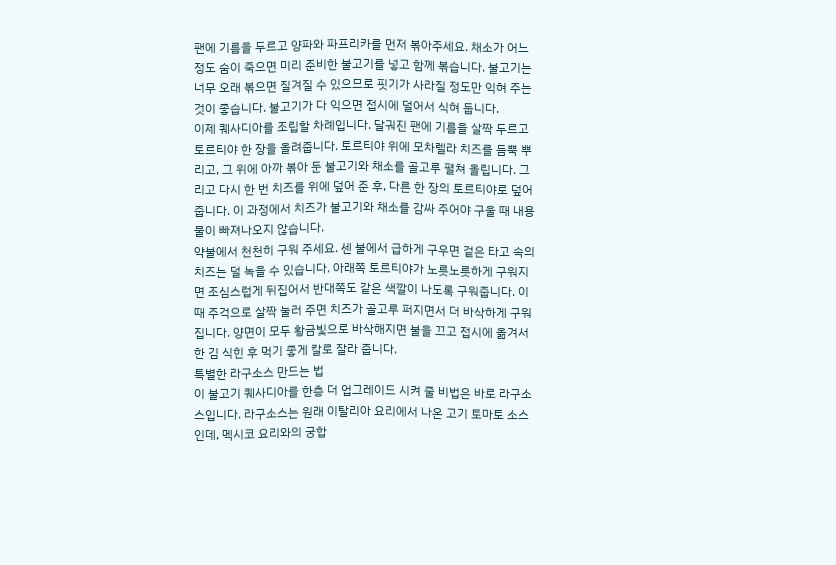팬에 기름을 두르고 양파와 파프리카를 먼저 볶아주세요. 채소가 어느 정도 숨이 죽으면 미리 준비한 불고기를 넣고 함께 볶습니다. 불고기는 너무 오래 볶으면 질겨질 수 있으므로 핏기가 사라질 정도만 익혀 주는 것이 좋습니다. 불고기가 다 익으면 접시에 덜어서 식혀 둡니다.
이제 퀘사디아를 조립할 차례입니다. 달궈진 팬에 기름을 살짝 두르고 토르티야 한 장을 올려줍니다. 토르티야 위에 모차렐라 치즈를 듬뿍 뿌리고, 그 위에 아까 볶아 둔 불고기와 채소를 골고루 펼쳐 올립니다. 그리고 다시 한 번 치즈를 위에 덮어 준 후, 다른 한 장의 토르티야로 덮어줍니다. 이 과정에서 치즈가 불고기와 채소를 감싸 주어야 구울 때 내용물이 빠져나오지 않습니다.
약불에서 천천히 구워 주세요. 센 불에서 급하게 구우면 겉은 타고 속의 치즈는 덜 녹을 수 있습니다. 아래쪽 토르티야가 노릇노릇하게 구워지면 조심스럽게 뒤집어서 반대쪽도 같은 색깔이 나도록 구워줍니다. 이때 주걱으로 살짝 눌러 주면 치즈가 골고루 퍼지면서 더 바삭하게 구워집니다. 양면이 모두 황금빛으로 바삭해지면 불을 끄고 접시에 옮겨서 한 김 식힌 후 먹기 좋게 칼로 잘라 줍니다.
특별한 라구소스 만드는 법
이 불고기 퀘사디아를 한층 더 업그레이드 시켜 줄 비법은 바로 라구소스입니다. 라구소스는 원래 이탈리아 요리에서 나온 고기 토마토 소스인데, 멕시코 요리와의 궁합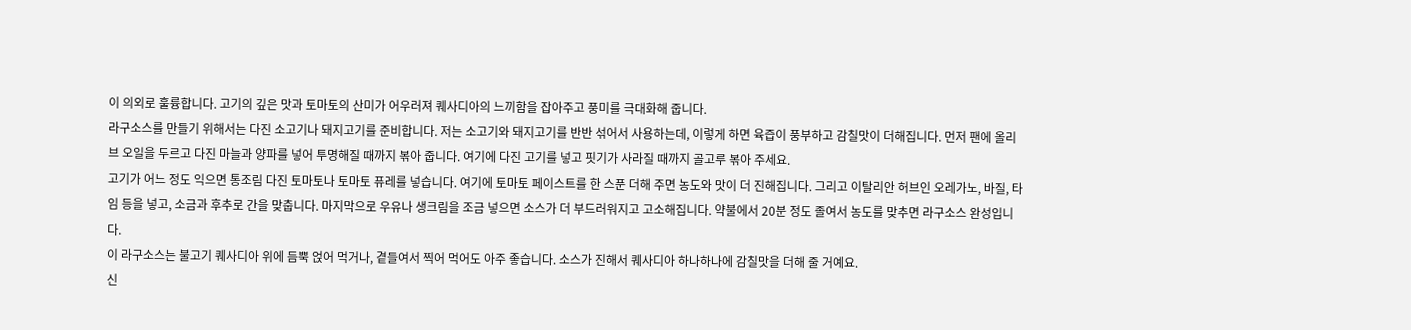이 의외로 훌륭합니다. 고기의 깊은 맛과 토마토의 산미가 어우러져 퀘사디아의 느끼함을 잡아주고 풍미를 극대화해 줍니다.
라구소스를 만들기 위해서는 다진 소고기나 돼지고기를 준비합니다. 저는 소고기와 돼지고기를 반반 섞어서 사용하는데, 이렇게 하면 육즙이 풍부하고 감칠맛이 더해집니다. 먼저 팬에 올리브 오일을 두르고 다진 마늘과 양파를 넣어 투명해질 때까지 볶아 줍니다. 여기에 다진 고기를 넣고 핏기가 사라질 때까지 골고루 볶아 주세요.
고기가 어느 정도 익으면 통조림 다진 토마토나 토마토 퓨레를 넣습니다. 여기에 토마토 페이스트를 한 스푼 더해 주면 농도와 맛이 더 진해집니다. 그리고 이탈리안 허브인 오레가노, 바질, 타임 등을 넣고, 소금과 후추로 간을 맞춥니다. 마지막으로 우유나 생크림을 조금 넣으면 소스가 더 부드러워지고 고소해집니다. 약불에서 20분 정도 졸여서 농도를 맞추면 라구소스 완성입니다.
이 라구소스는 불고기 퀘사디아 위에 듬뿍 얹어 먹거나, 곁들여서 찍어 먹어도 아주 좋습니다. 소스가 진해서 퀘사디아 하나하나에 감칠맛을 더해 줄 거예요.
신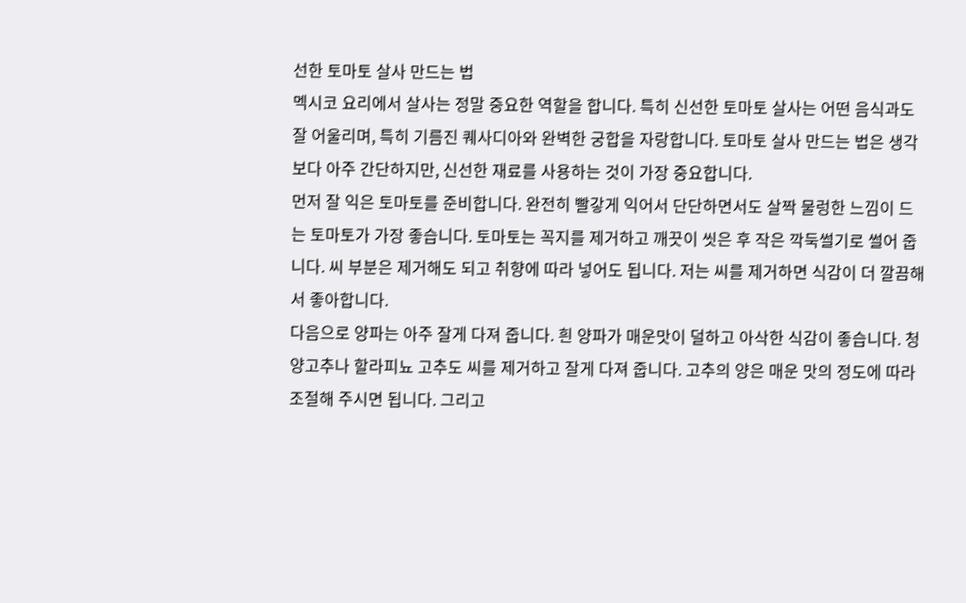선한 토마토 살사 만드는 법
멕시코 요리에서 살사는 정말 중요한 역할을 합니다. 특히 신선한 토마토 살사는 어떤 음식과도 잘 어울리며, 특히 기름진 퀘사디아와 완벽한 궁합을 자랑합니다. 토마토 살사 만드는 법은 생각보다 아주 간단하지만, 신선한 재료를 사용하는 것이 가장 중요합니다.
먼저 잘 익은 토마토를 준비합니다. 완전히 빨갛게 익어서 단단하면서도 살짝 물렁한 느낌이 드는 토마토가 가장 좋습니다. 토마토는 꼭지를 제거하고 깨끗이 씻은 후 작은 깍둑썰기로 썰어 줍니다. 씨 부분은 제거해도 되고 취향에 따라 넣어도 됩니다. 저는 씨를 제거하면 식감이 더 깔끔해서 좋아합니다.
다음으로 양파는 아주 잘게 다져 줍니다. 흰 양파가 매운맛이 덜하고 아삭한 식감이 좋습니다. 청양고추나 할라피뇨 고추도 씨를 제거하고 잘게 다져 줍니다. 고추의 양은 매운 맛의 정도에 따라 조절해 주시면 됩니다. 그리고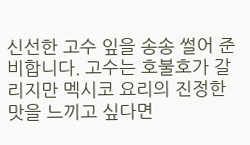신선한 고수 잎을 송송 썰어 준비합니다. 고수는 호불호가 갈리지만 멕시코 요리의 진정한 맛을 느끼고 싶다면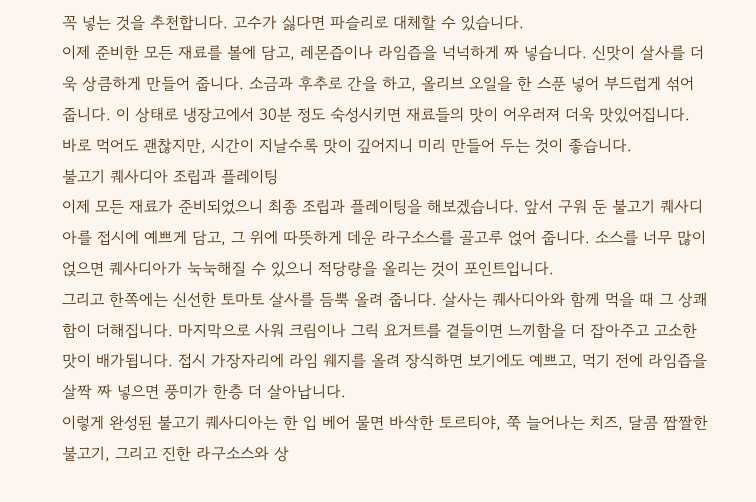꼭 넣는 것을 추천합니다. 고수가 싫다면 파슬리로 대체할 수 있습니다.
이제 준비한 모든 재료를 볼에 담고, 레몬즙이나 라임즙을 넉넉하게 짜 넣습니다. 신맛이 살사를 더욱 상큼하게 만들어 줍니다. 소금과 후추로 간을 하고, 올리브 오일을 한 스푼 넣어 부드럽게 섞어 줍니다. 이 상태로 냉장고에서 30분 정도 숙성시키면 재료들의 맛이 어우러져 더욱 맛있어집니다. 바로 먹어도 괜찮지만, 시간이 지날수록 맛이 깊어지니 미리 만들어 두는 것이 좋습니다.
불고기 퀘사디아 조립과 플레이팅
이제 모든 재료가 준비되었으니 최종 조립과 플레이팅을 해보겠습니다. 앞서 구워 둔 불고기 퀘사디아를 접시에 예쁘게 담고, 그 위에 따뜻하게 데운 라구소스를 골고루 얹어 줍니다. 소스를 너무 많이 얹으면 퀘사디아가 눅눅해질 수 있으니 적당량을 올리는 것이 포인트입니다.
그리고 한쪽에는 신선한 토마토 살사를 듬뿍 올려 줍니다. 살사는 퀘사디아와 함께 먹을 때 그 상쾌함이 더해집니다. 마지막으로 사워 크림이나 그릭 요거트를 곁들이면 느끼함을 더 잡아주고 고소한 맛이 배가됩니다. 접시 가장자리에 라임 웨지를 올려 장식하면 보기에도 예쁘고, 먹기 전에 라임즙을 살짝 짜 넣으면 풍미가 한층 더 살아납니다.
이렇게 완성된 불고기 퀘사디아는 한 입 베어 물면 바삭한 토르티야, 쭉 늘어나는 치즈, 달콤 짭짤한 불고기, 그리고 진한 라구소스와 상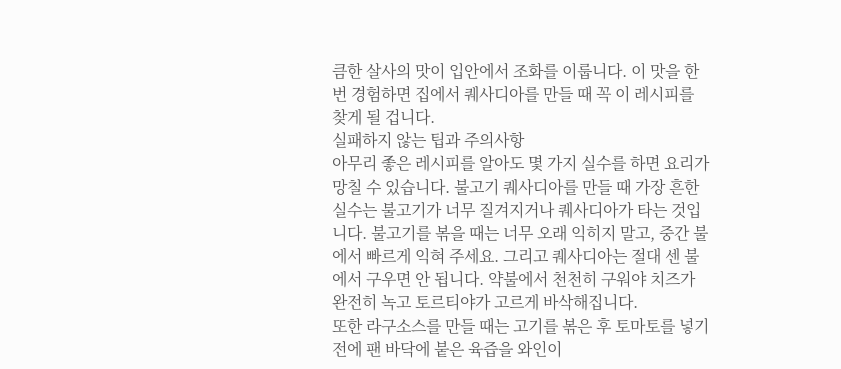큼한 살사의 맛이 입안에서 조화를 이룹니다. 이 맛을 한 번 경험하면 집에서 퀘사디아를 만들 때 꼭 이 레시피를 찾게 될 겁니다.
실패하지 않는 팁과 주의사항
아무리 좋은 레시피를 알아도 몇 가지 실수를 하면 요리가 망칠 수 있습니다. 불고기 퀘사디아를 만들 때 가장 흔한 실수는 불고기가 너무 질겨지거나 퀘사디아가 타는 것입니다. 불고기를 볶을 때는 너무 오래 익히지 말고, 중간 불에서 빠르게 익혀 주세요. 그리고 퀘사디아는 절대 센 불에서 구우면 안 됩니다. 약불에서 천천히 구워야 치즈가 완전히 녹고 토르티야가 고르게 바삭해집니다.
또한 라구소스를 만들 때는 고기를 볶은 후 토마토를 넣기 전에 팬 바닥에 붙은 육즙을 와인이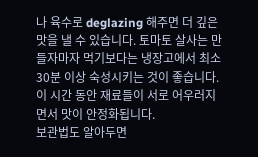나 육수로 deglazing 해주면 더 깊은 맛을 낼 수 있습니다. 토마토 살사는 만들자마자 먹기보다는 냉장고에서 최소 30분 이상 숙성시키는 것이 좋습니다. 이 시간 동안 재료들이 서로 어우러지면서 맛이 안정화됩니다.
보관법도 알아두면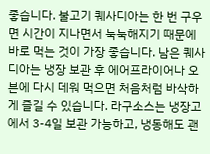좋습니다. 불고기 퀘사디아는 한 번 구우면 시간이 지나면서 눅눅해지기 때문에 바로 먹는 것이 가장 좋습니다. 남은 퀘사디아는 냉장 보관 후 에어프라이어나 오븐에 다시 데워 먹으면 처음처럼 바삭하게 즐길 수 있습니다. 라구소스는 냉장고에서 3-4일 보관 가능하고, 냉동해도 괜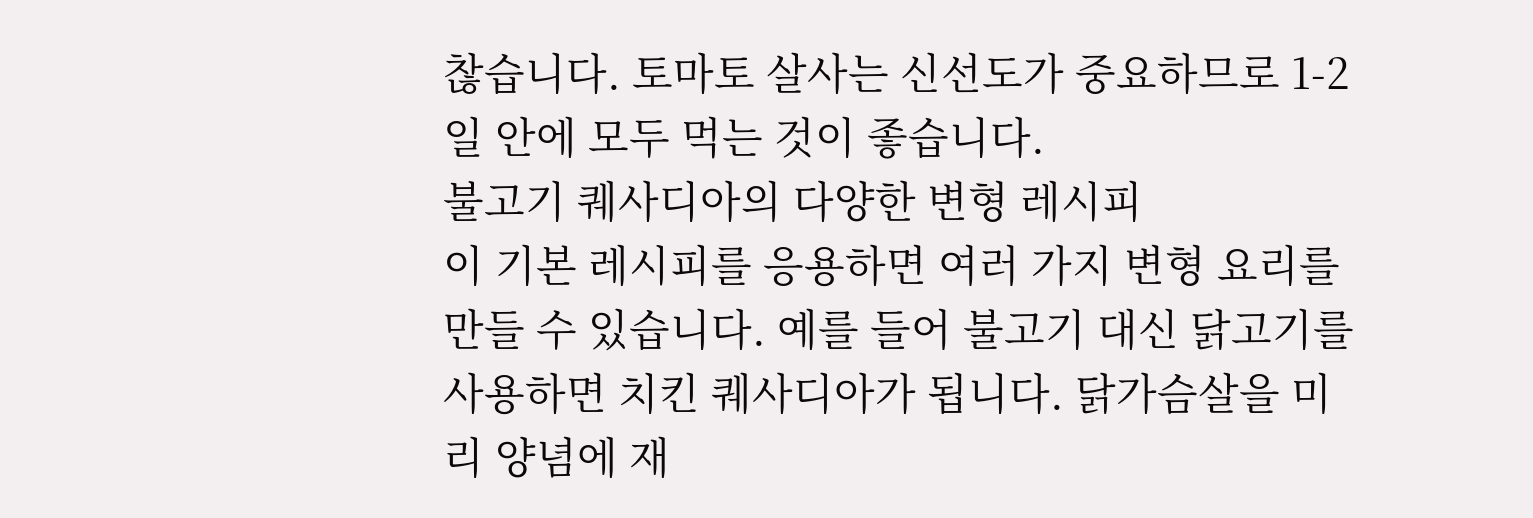찮습니다. 토마토 살사는 신선도가 중요하므로 1-2일 안에 모두 먹는 것이 좋습니다.
불고기 퀘사디아의 다양한 변형 레시피
이 기본 레시피를 응용하면 여러 가지 변형 요리를 만들 수 있습니다. 예를 들어 불고기 대신 닭고기를 사용하면 치킨 퀘사디아가 됩니다. 닭가슴살을 미리 양념에 재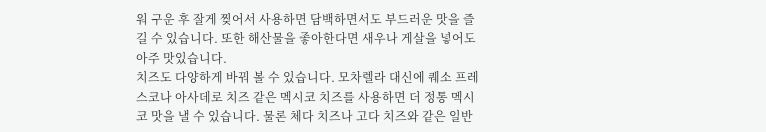워 구운 후 잘게 찢어서 사용하면 담백하면서도 부드러운 맛을 즐길 수 있습니다. 또한 해산물을 좋아한다면 새우나 게살을 넣어도 아주 맛있습니다.
치즈도 다양하게 바꿔 볼 수 있습니다. 모차렐라 대신에 퀘소 프레스코나 아사데로 치즈 같은 멕시코 치즈를 사용하면 더 정통 멕시코 맛을 낼 수 있습니다. 물론 체다 치즈나 고다 치즈와 같은 일반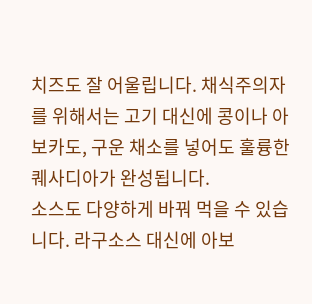치즈도 잘 어울립니다. 채식주의자를 위해서는 고기 대신에 콩이나 아보카도, 구운 채소를 넣어도 훌륭한 퀘사디아가 완성됩니다.
소스도 다양하게 바꿔 먹을 수 있습니다. 라구소스 대신에 아보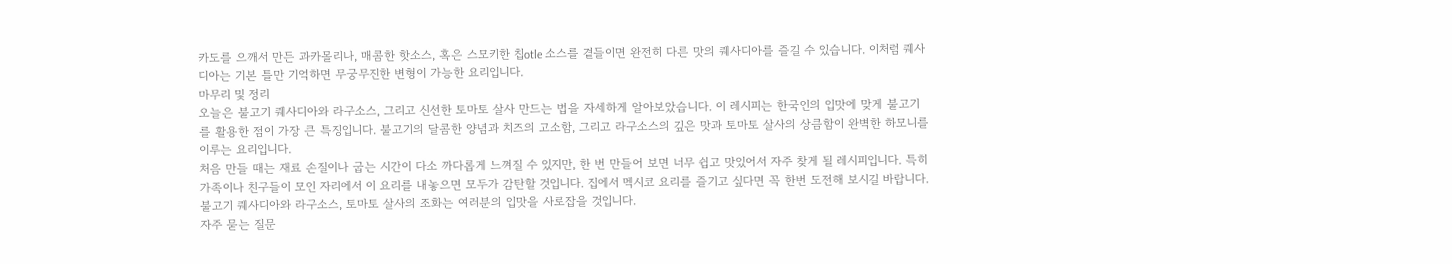카도를 으깨서 만든 과카몰리나, 매콤한 핫소스, 혹은 스모키한 칩otle 소스를 곁들이면 완전히 다른 맛의 퀘사디아를 즐길 수 있습니다. 이처럼 퀘사디아는 기본 틀만 기억하면 무궁무진한 변형이 가능한 요리입니다.
마무리 및 정리
오늘은 불고기 퀘사디아와 라구소스, 그리고 신선한 토마토 살사 만드는 법을 자세하게 알아보았습니다. 이 레시피는 한국인의 입맛에 맞게 불고기를 활용한 점이 가장 큰 특징입니다. 불고기의 달콤한 양념과 치즈의 고소함, 그리고 라구소스의 깊은 맛과 토마토 살사의 상큼함이 완벽한 하모니를 이루는 요리입니다.
처음 만들 때는 재료 손질이나 굽는 시간이 다소 까다롭게 느껴질 수 있지만, 한 번 만들어 보면 너무 쉽고 맛있어서 자주 찾게 될 레시피입니다. 특히 가족이나 친구들이 모인 자리에서 이 요리를 내놓으면 모두가 감탄할 것입니다. 집에서 멕시코 요리를 즐기고 싶다면 꼭 한번 도전해 보시길 바랍니다. 불고기 퀘사디아와 라구소스, 토마토 살사의 조화는 여러분의 입맛을 사로잡을 것입니다.
자주 묻는 질문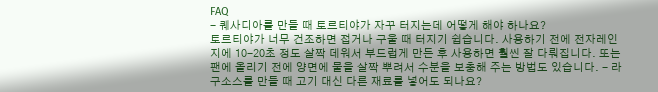FAQ
- 퀘사디아를 만들 때 토르티야가 자꾸 터지는데 어떻게 해야 하나요?
토르티야가 너무 건조하면 접거나 구울 때 터지기 쉽습니다. 사용하기 전에 전자레인지에 10-20초 정도 살짝 데워서 부드럽게 만든 후 사용하면 훨씬 잘 다뤄집니다. 또는 팬에 올리기 전에 양면에 물을 살짝 뿌려서 수분을 보충해 주는 방법도 있습니다. - 라구소스를 만들 때 고기 대신 다른 재료를 넣어도 되나요?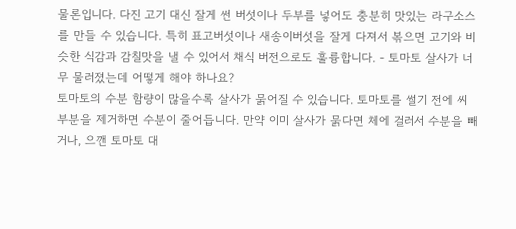물론입니다. 다진 고기 대신 잘게 썬 버섯이나 두부를 넣어도 충분히 맛있는 라구소스를 만들 수 있습니다. 특히 표고버섯이나 새송이버섯을 잘게 다져서 볶으면 고기와 비슷한 식감과 감칠맛을 낼 수 있어서 채식 버전으로도 훌륭합니다. - 토마토 살사가 너무 물러졌는데 어떻게 해야 하나요?
토마토의 수분 함량이 많을수록 살사가 묽어질 수 있습니다. 토마토를 썰기 전에 씨 부분을 제거하면 수분이 줄어듭니다. 만약 이미 살사가 묽다면 체에 걸러서 수분을 빼거나, 으깬 토마토 대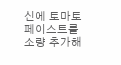신에 토마토 페이스트를 소량 추가해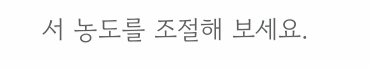서 농도를 조절해 보세요.